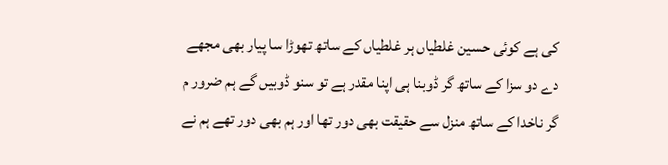کی ہے کوئی حسین غلطیاں ہر غلطیاں کے ساتھ تھوڑا سا پیار بھی مجھے دے دو سزا کے ساتھ گر ڈوبنا ہی اپنا مقدر ہے تو سنو ڈوبیں گے ہم ضرور م گر ناخدا کے ساتھ منزل سے حقیقت بھی دور تھا اور ہم بھی دور تھے ہم نے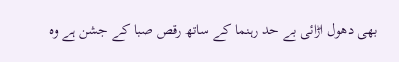بھی دھول اڑائی بے حد رہنما کے ساتھ رقص صبا کے جشن ہے وہ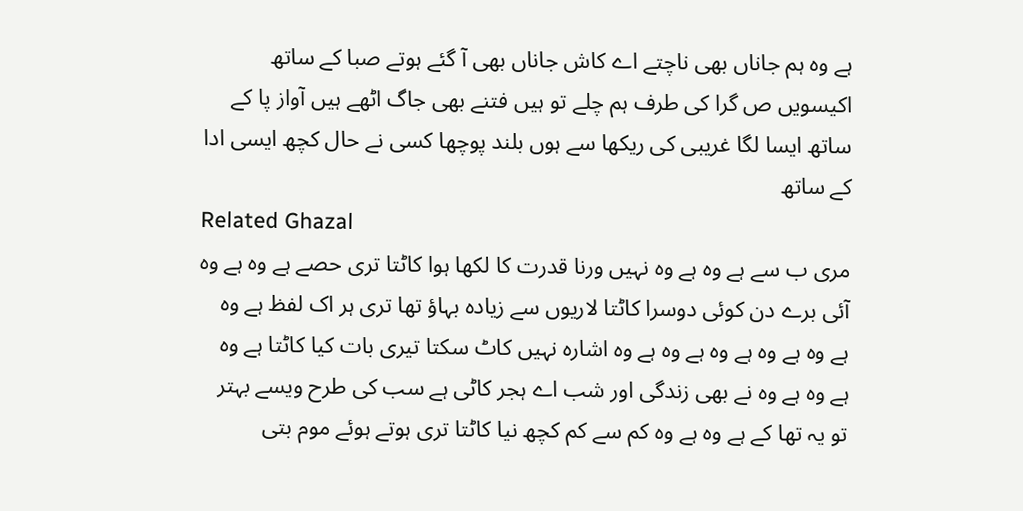ہے وہ ہم جاناں بھی ناچتے اے کاش جاناں بھی آ گئے ہوتے صبا کے ساتھ اکیسویں ص گرا کی طرف ہم چلے تو ہیں فتنے بھی جاگ اٹھے ہیں آواز پا کے ساتھ ایسا لگا غریبی کی ریکھا سے ہوں بلند پوچھا کسی نے حال کچھ ایسی ادا کے ساتھ
Related Ghazal
مری ب سے ہے وہ ہے وہ نہیں ورنا قدرت کا لکھا ہوا کاٹتا تری حصے ہے وہ ہے وہ آئی برے دن کوئی دوسرا کاٹتا لاریوں سے زیادہ بہاؤ تھا تری ہر اک لفظ ہے وہ ہے وہ ہے وہ ہے وہ ہے وہ ہے وہ اشارہ نہیں کاٹ سکتا تیری بات کیا کاٹتا ہے وہ ہے وہ ہے وہ نے بھی زندگی اور شب اے ہجر کاٹی ہے سب کی طرح ویسے بہتر تو یہ تھا کے ہے وہ ہے وہ کم سے کم کچھ نیا کاٹتا تری ہوتے ہوئے موم بتی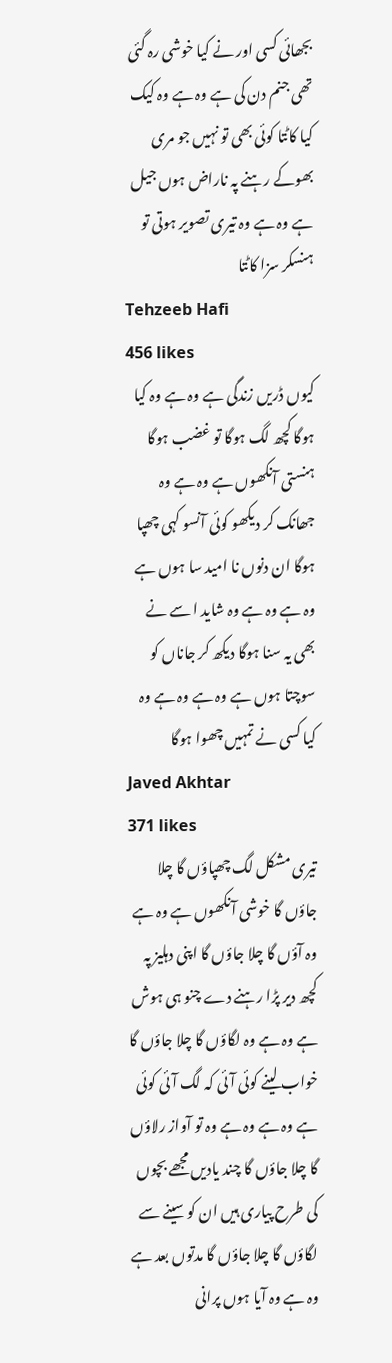بجھائی کسی اور نے کیا خوشی رہ گئی تھی جنم دن کی ہے وہ ہے وہ کیک کیا کاٹتا کوئی بھی تو نہیں جو مری بھوکے رہنے پہ ناراض ہوں جیل ہے وہ ہے وہ تیری تصویر ہوتی تو ہنسکر سزا کاٹتا
Tehzeeb Hafi
456 likes
کیوں ڈریں زندگی ہے وہ ہے وہ کیا ہوگا کچھ لگ ہوگا تو غضب ہوگا ہنستی آنکھوں ہے وہ ہے وہ جھانک کر دیکھو کوئی آنسو کہی چھپا ہوگا ان دنوں نا امید سا ہوں ہے وہ ہے وہ ہے وہ شاید ا سے نے بھی یہ سنا ہوگا دیکھ کر جاناں کو سوچتا ہوں ہے وہ ہے وہ ہے وہ کیا کسی نے تمہیں چھوا ہوگا
Javed Akhtar
371 likes
تیری مشکل لگ چھپاؤں گا چلا جاؤں گا خوشی آنکھوں ہے وہ ہے وہ آؤں گا چلا جاؤں گا اپنی دہلیز پہ کچھ دیر پڑا رہنے دے چنو ہی ہوش ہے وہ ہے وہ لگاؤں گا چلا جاؤں گا خواب لینے کوئی آئی کہ لگ آئی کوئی ہے وہ ہے وہ ہے وہ تو آواز رلاؤں گا چلا جاؤں گا چند یادیں مجھے بچوں کی طرح پیاری ہیں ان کو سینے سے لگاؤں گا چلا جاؤں گا مدتوں بعد ہے وہ ہے وہ آیا ہوں پرانی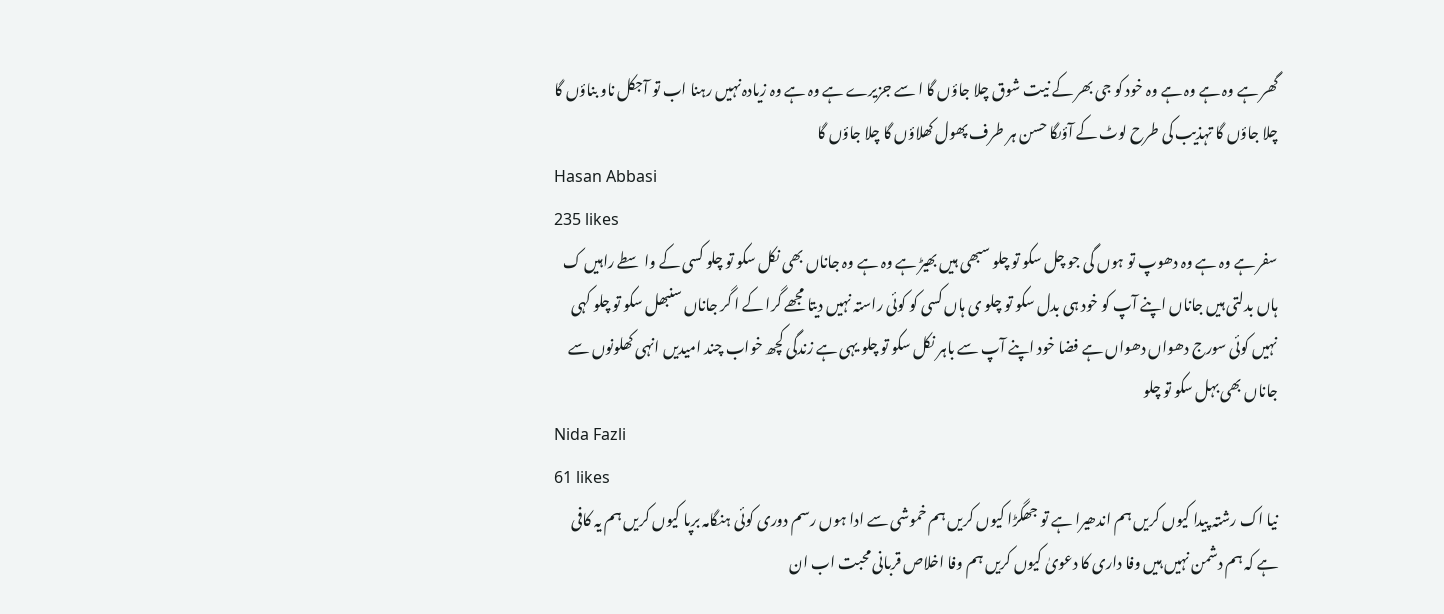گھر ہے وہ ہے وہ ہے وہ خود کو جی بھر کے نیت شوق چلا جاؤں گا ا سے جزیرے ہے وہ ہے وہ زیادہ نہیں رہنا اب تو آجکل ناو بناؤں گا چلا جاؤں گا تہذیب کی طرح لوٹ کے آؤںگا حسن ہر طرف پھول کھلاؤں گا چلا جاؤں گا
Hasan Abbasi
235 likes
سفر ہے وہ ہے وہ دھوپ تو ہوں گی جو چل سکو تو چلو سبھی ہیں بھیڑ ہے وہ ہے وہ جاناں بھی نکل سکو تو چلو کسی کے واسطے راہیں ک ہاں بدلتی ہیں جاناں اپنے آپ کو خود ہی بدل سکو تو چلو ی ہاں کسی کو کوئی راستہ نہیں دیتا مجھے گرا کے ا گر جاناں سنبھل سکو تو چلو کہی نہیں کوئی سورج دھواں دھواں ہے فضا خود اپنے آپ سے باہر نکل سکو تو چلو یہی ہے زندگی کچھ خواب چند امیدیں انہی کھلونوں سے جاناں بھی بہل سکو تو چلو
Nida Fazli
61 likes
نیا اک رشتہ پیدا کیوں کریں ہم اندھیرا ہے تو جھگڑا کیوں کریں ہم خموشی سے ادا ہوں رسم دوری کوئی ہنگامہ برپا کیوں کریں ہم یہ کافی ہے کہ ہم دشمن نہیں ہیں وفا داری کا دعویٰ کیوں کریں ہم وفا اخلاص قربانی محبت اب ان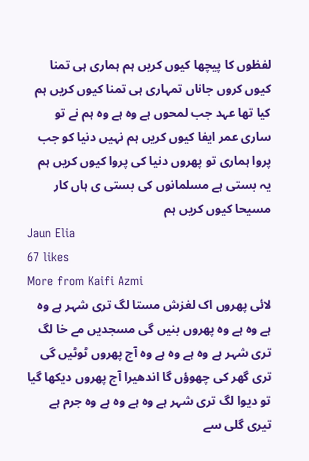لفظوں کا پیچھا کیوں کریں ہم ہماری ہی تمنا کیوں کروں جاناں تمہاری ہی تمنا کیوں کریں ہم کیا تھا عہد جب لمحوں ہے وہ ہے وہ ہم نے تو ساری عمر ایفا کیوں کریں ہم نہیں دنیا کو جب پروا ہماری تو پھروں دنیا کی پروا کیوں کریں ہم یہ بستی ہے مسلمانوں کی بستی ی ہاں کار مسیحا کیوں کریں ہم
Jaun Elia
67 likes
More from Kaifi Azmi
لائی پھروں اک لغزش مستا لگ تری شہر ہے وہ ہے وہ ہے وہ پھروں بنیں گی مسجدیں مے خا لگ تری شہر ہے وہ ہے وہ ہے وہ آج پھروں ٹوٹیں گی تری گھر کی چھوؤں گا اندھیرا آج پھروں دیکھا گیا تو دیوا لگ تری شہر ہے وہ ہے وہ ہے وہ جرم ہے تیری گلی سے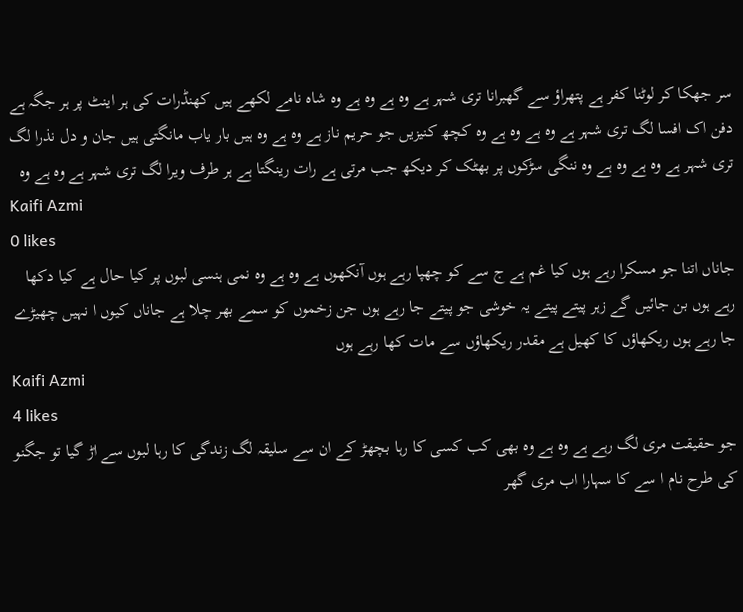سر جھکا کر لوٹنا کفر ہے پتھراؤ سے گھبرانا تری شہر ہے وہ ہے وہ ہے وہ شاہ نامے لکھے ہیں کھنڈرات کی ہر اینٹ پر ہر جگہ ہے دفن اک افسا لگ تری شہر ہے وہ ہے وہ ہے وہ کچھ کنیزیں جو حریم ناز ہے وہ ہے وہ ہیں بار یاب مانگتی ہیں جان و دل نذرا لگ تری شہر ہے وہ ہے وہ ہے وہ ننگی سڑکوں پر بھٹک کر دیکھ جب مرتی ہے رات رینگتا ہے ہر طرف ویرا لگ تری شہر ہے وہ ہے وہ
Kaifi Azmi
0 likes
جاناں اتنا جو مسکرا رہے ہوں کیا غم ہے ج سے کو چھپا رہے ہوں آنکھوں ہے وہ ہے وہ نمی ہنسی لبوں پر کیا حال ہے کیا دکھا رہے ہوں بن جائیں گے زہر پیتے پیتے یہ خوشی جو پیتے جا رہے ہوں جن زخموں کو سمے بھر چلا ہے جاناں کیوں ا نہیں چھیڑے جا رہے ہوں ریکھاؤں کا کھیل ہے مقدر ریکھاؤں سے مات کھا رہے ہوں
Kaifi Azmi
4 likes
جو حقیقت مری لگ رہے ہے وہ ہے وہ بھی کب کسی کا رہا بچھڑ کے ان سے سلیقہ لگ زندگی کا رہا لبوں سے اڑ گیا تو جگنو کی طرح نام ا سے کا سہارا اب مری گھر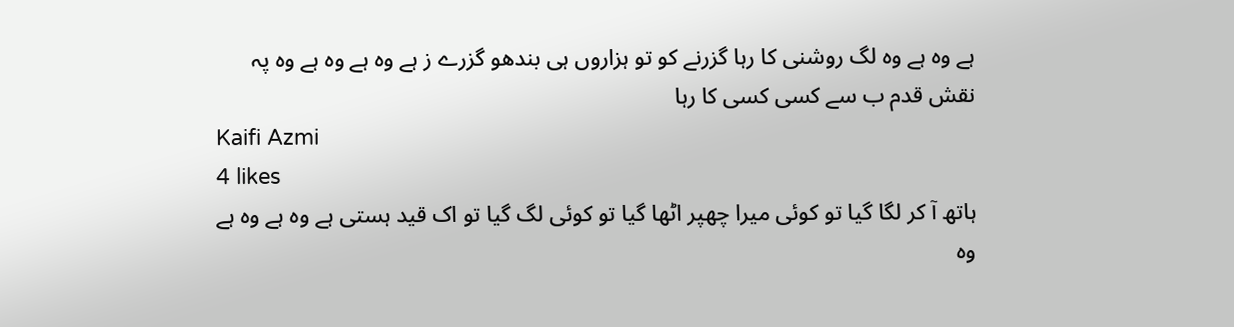ہے وہ ہے وہ لگ روشنی کا رہا گزرنے کو تو ہزاروں ہی بندھو گزرے ز ہے وہ ہے وہ ہے وہ پہ نقش قدم ب سے کسی کسی کا رہا
Kaifi Azmi
4 likes
ہاتھ آ کر لگا گیا تو کوئی میرا چھپر اٹھا گیا تو کوئی لگ گیا تو اک قید ہستی ہے وہ ہے وہ ہے وہ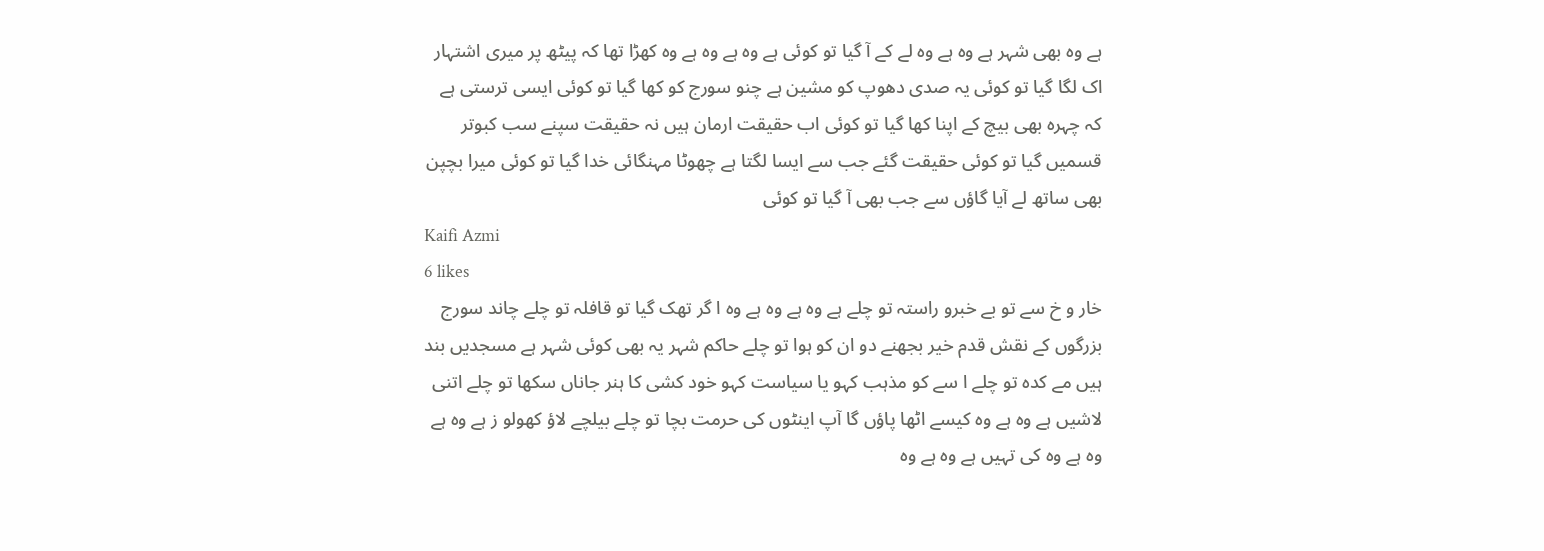ہے وہ بھی شہر ہے وہ ہے وہ لے کے آ گیا تو کوئی ہے وہ ہے وہ ہے وہ کھڑا تھا کہ پیٹھ پر میری اشتہار اک لگا گیا تو کوئی یہ صدی دھوپ کو مشین ہے چنو سورج کو کھا گیا تو کوئی ایسی ترستی ہے کہ چہرہ بھی بیچ کے اپنا کھا گیا تو کوئی اب حقیقت ارمان ہیں نہ حقیقت سپنے سب کبوتر قسمیں گیا تو کوئی حقیقت گئے جب سے ایسا لگتا ہے چھوٹا مہنگائی خدا گیا تو کوئی میرا بچپن بھی ساتھ لے آیا گاؤں سے جب بھی آ گیا تو کوئی
Kaifi Azmi
6 likes
خار و خ سے تو بے خبرو راستہ تو چلے ہے وہ ہے وہ ہے وہ ا گر تھک گیا تو قافلہ تو چلے چاند سورج بزرگوں کے نقش قدم خیر بجھنے دو ان کو ہوا تو چلے حاکم شہر یہ بھی کوئی شہر ہے مسجدیں بند ہیں مے کدہ تو چلے ا سے کو مذہب کہو یا سیاست کہو خود کشی کا ہنر جاناں سکھا تو چلے اتنی لاشیں ہے وہ ہے وہ کیسے اٹھا پاؤں گا آپ اینٹوں کی حرمت بچا تو چلے بیلچے لاؤ کھولو ز ہے وہ ہے وہ ہے وہ کی تہیں ہے وہ ہے وہ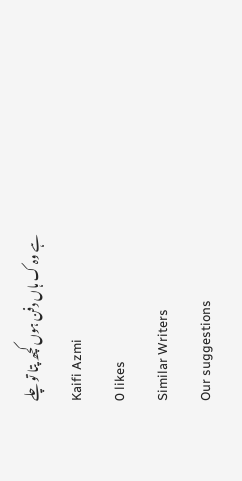ہے وہ ک ہاں دفن ہوں کچھ پتا تو چلے
Kaifi Azmi
0 likes
Similar Writers
Our suggestions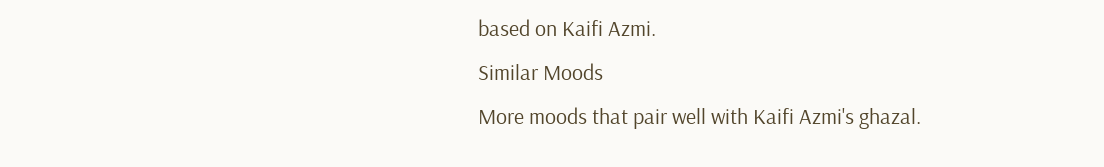based on Kaifi Azmi.
Similar Moods
More moods that pair well with Kaifi Azmi's ghazal.